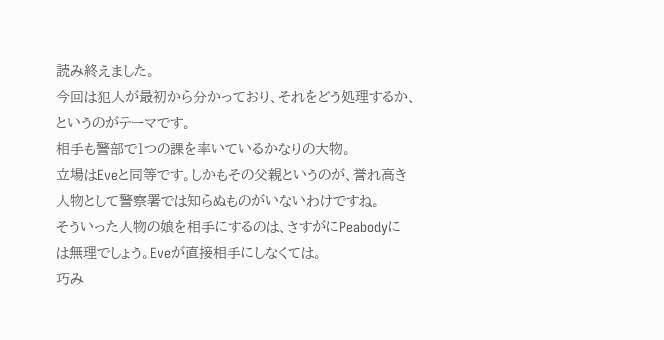読み終えました。
今回は犯人が最初から分かっており、それをどう処理するか、
というのがテーマです。
相手も警部で1つの課を率いているかなりの大物。
立場はEveと同等です。しかもその父親というのが、誉れ高き
人物として警察署では知らぬものがいないわけですね。
そういった人物の娘を相手にするのは、さすがにPeabodyに
は無理でしょう。Eveが直接相手にしなくては。
巧み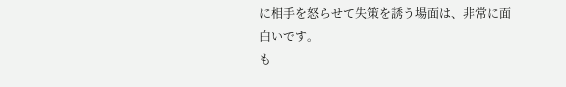に相手を怒らせて失策を誘う場面は、非常に面白いです。
も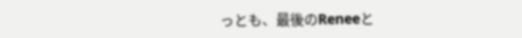っとも、最後のReneeと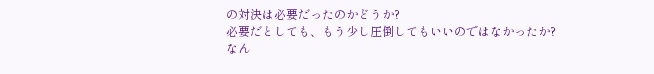の対決は必要だったのかどうか?
必要だとしても、もう少し圧倒してもいいのではなかったか?
なん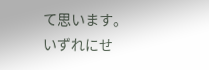て思います。
いずれにせ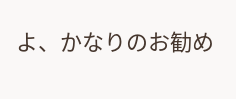よ、かなりのお勧め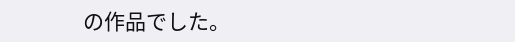の作品でした。